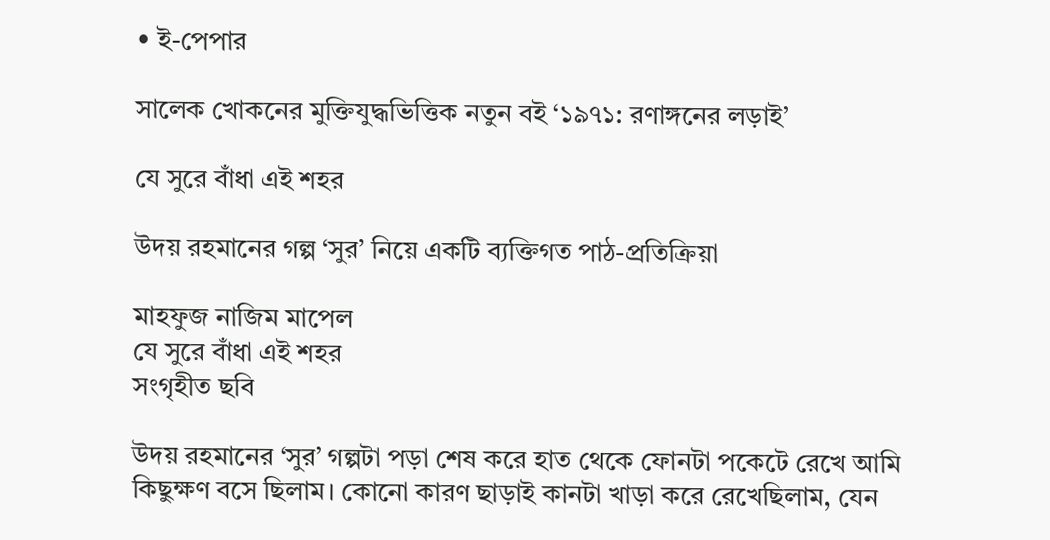• ই-পেপার

সালেক খোকনের মুক্তিযুদ্ধভিত্তিক নতুন বই ‘১৯৭১: রণাঙ্গনের লড়াই’

যে সুরে বাঁধা এই শহর

উদয় রহমানের গল্প ‘সুর’ নিয়ে একটি ব্যক্তিগত পাঠ-প্রতিক্রিয়া

মাহফুজ নাজিম মাপেল
যে সুরে বাঁধা এই শহর
সংগৃহীত ছবি

উদয় রহমানের ‘সুর’ গল্পটা পড়া শেষ করে হাত থেকে ফোনটা পকেটে রেখে আমি কিছুক্ষণ বসে ছিলাম। কোনো কারণ ছাড়াই কানটা খাড়া করে রেখেছিলাম, যেন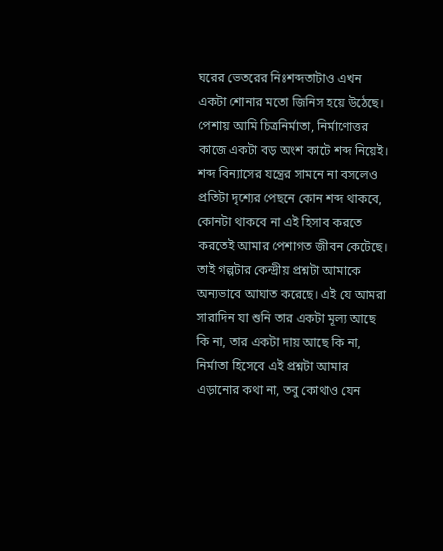ঘরের ভেতরের নিঃশব্দতাটাও এখন একটা শোনার মতো জিনিস হয়ে উঠেছে। পেশায় আমি চিত্রনির্মাতা, নির্মাণোত্তর কাজে একটা বড় অংশ কাটে শব্দ নিয়েই। শব্দ বিন্যাসের যন্ত্রের সামনে না বসলেও প্রতিটা দৃশ্যের পেছনে কোন শব্দ থাকবে, কোনটা থাকবে না এই হিসাব করতে করতেই আমার পেশাগত জীবন কেটেছে। তাই গল্পটার কেন্দ্রীয় প্রশ্নটা আমাকে অন্যভাবে আঘাত করেছে। এই যে আমরা সারাদিন যা শুনি তার একটা মূল্য আছে কি না, তার একটা দায় আছে কি না, নির্মাতা হিসেবে এই প্রশ্নটা আমার এড়ানোর কথা না, তবু কোথাও যেন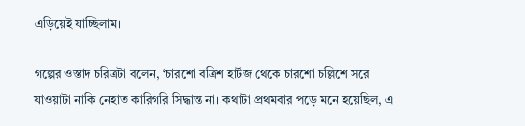এড়িয়েই যাচ্ছিলাম।

গল্পের ওস্তাদ চরিত্রটা বলেন, ‘চারশো বত্রিশ হার্টজ থেকে চারশো চল্লিশে সরে যাওয়াটা নাকি নেহাত কারিগরি সিদ্ধান্ত না। কথাটা প্রথমবার পড়ে মনে হয়েছিল, এ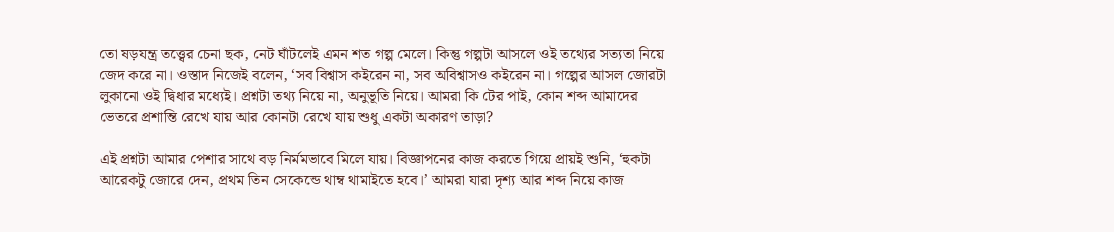তো ষড়যন্ত্র তত্ত্বের চেনা ছক, নেট ঘাঁটলেই এমন শত গল্প মেলে। কিন্তু গল্পটা আসলে ওই তথ্যের সত্যতা নিয়ে জেদ করে না। ওস্তাদ নিজেই বলেন, ‘সব বিশ্বাস কইরেন না, সব অবিশ্বাসও কইরেন না। গল্পের আসল জোরটা লুকানো ওই দ্বিধার মধ্যেই। প্রশ্নটা তথ্য নিয়ে না, অনুভূতি নিয়ে। আমরা কি টের পাই, কোন শব্দ আমাদের ভেতরে প্রশান্তি রেখে যায় আর কোনটা রেখে যায় শুধু একটা অকারণ তাড়া?

এই প্রশ্নটা আমার পেশার সাথে বড় নির্মমভাবে মিলে যায়। বিজ্ঞাপনের কাজ করতে গিয়ে প্রায়ই শুনি, ‘হুকটা আরেকটু জোরে দেন, প্রথম তিন সেকেন্ডে থাম্ব থামাইতে হবে।’ আমরা যারা দৃশ্য আর শব্দ নিয়ে কাজ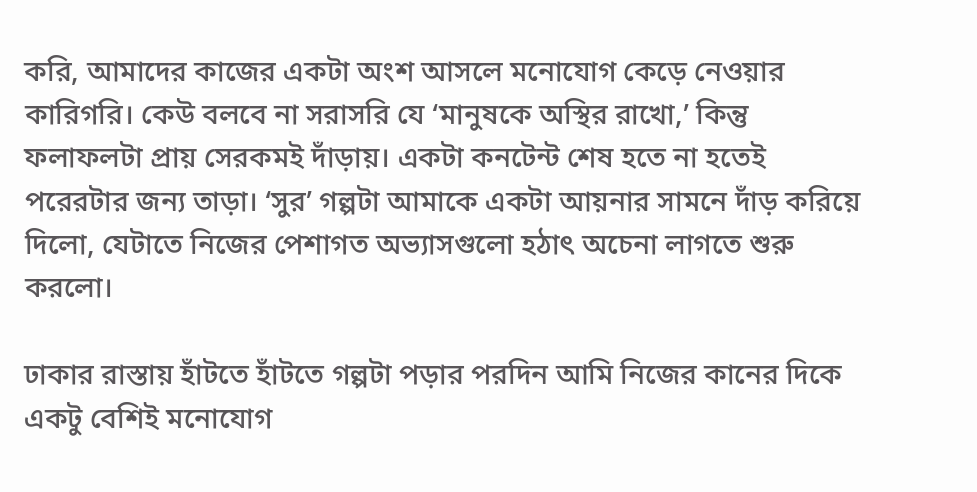করি, আমাদের কাজের একটা অংশ আসলে মনোযোগ কেড়ে নেওয়ার কারিগরি। কেউ বলবে না সরাসরি যে ‘মানুষকে অস্থির রাখো,’ কিন্তু ফলাফলটা প্রায় সেরকমই দাঁড়ায়। একটা কনটেন্ট শেষ হতে না হতেই পরেরটার জন্য তাড়া। ‘সুর’ গল্পটা আমাকে একটা আয়নার সামনে দাঁড় করিয়ে দিলো, যেটাতে নিজের পেশাগত অভ্যাসগুলো হঠাৎ অচেনা লাগতে শুরু করলো।

ঢাকার রাস্তায় হাঁটতে হাঁটতে গল্পটা পড়ার পরদিন আমি নিজের কানের দিকে একটু বেশিই মনোযোগ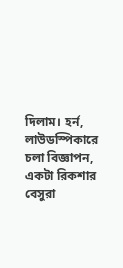দিলাম। হর্ন, লাউডস্পিকারে চলা বিজ্ঞাপন, একটা রিকশার বেসুরা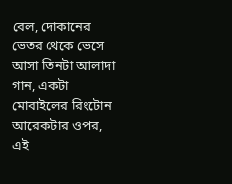বেল, দোকানের ভেতর থেকে ভেসে আসা তিনটা আলাদা গান, একটা মোবাইলের রিংটোন আরেকটার ওপর, এই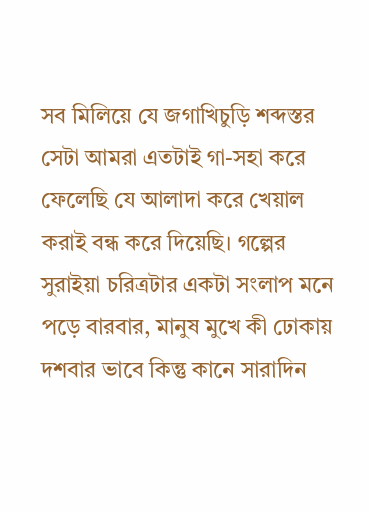সব মিলিয়ে যে জগাখিচুড়ি শব্দস্তর সেটা আমরা এতটাই গা-সহা করে ফেলেছি যে আলাদা করে খেয়াল করাই বন্ধ করে দিয়েছি। গল্পের সুরাইয়া চরিত্রটার একটা সংলাপ মনে পড়ে বারবার, মানুষ মুখে কী ঢোকায় দশবার ভাবে কিন্তু কানে সারাদিন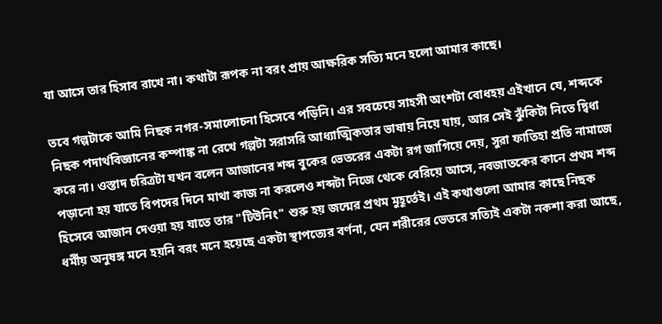যা আসে তার হিসাব রাখে না। কথাটা রূপক না বরং প্রায় আক্ষরিক সত্যি মনে হলো আমার কাছে।

তবে গল্পটাকে আমি নিছক নগর-সমালোচনা হিসেবে পড়িনি। এর সবচেয়ে সাহসী অংশটা বোধহয় এইখানে যে, শব্দকে নিছক পদার্থবিজ্ঞানের কম্পাঙ্ক না রেখে গল্পটা সরাসরি আধ্যাত্মিকতার ভাষায় নিয়ে যায়, আর সেই ঝুঁকিটা নিতে দ্বিধা করে না। ওস্তাদ চরিত্রটা যখন বলেন আজানের শব্দ বুকের ভেতরের একটা রগ জাগিয়ে দেয়, সুরা ফাতিহা প্রতি নামাজে পড়ানো হয় যাতে বিপদের দিনে মাথা কাজ না করলেও শব্দটা নিজে থেকে বেরিয়ে আসে, নবজাতকের কানে প্রথম শব্দ হিসেবে আজান দেওয়া হয় যাতে তার "টিউনিং" শুরু হয় জন্মের প্রথম মুহূর্তেই। এই কথাগুলো আমার কাছে নিছক ধর্মীয় অনুষঙ্গ মনে হয়নি বরং মনে হয়েছে একটা স্থাপত্যের বর্ণনা, যেন শরীরের ভেতরে সত্যিই একটা নকশা করা আছে,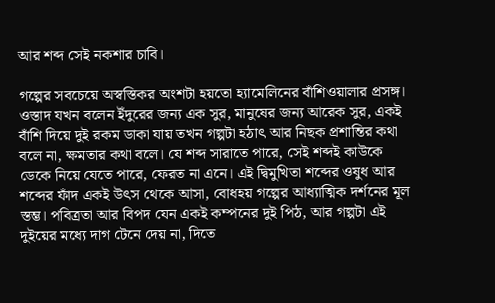আর শব্দ সেই নকশার চাবি।

গল্পের সবচেয়ে অস্বস্তিকর অংশটা হয়তো হ্যামেলিনের বাঁশিওয়ালার প্রসঙ্গ। ওস্তাদ যখন বলেন ইঁদুরের জন্য এক সুর, মানুষের জন্য আরেক সুর, একই বাঁশি দিয়ে দুই রকম ডাকা যায় তখন গল্পটা হঠাৎ আর নিছক প্রশান্তির কথা বলে না, ক্ষমতার কথা বলে। যে শব্দ সারাতে পারে, সেই শব্দই কাউকে ডেকে নিয়ে যেতে পারে, ফেরত না এনে। এই দ্বিমুখিতা শব্দের ওষুধ আর শব্দের ফাঁদ একই উৎস থেকে আসা, বোধহয় গল্পের আধ্যাত্মিক দর্শনের মূল স্তম্ভ। পবিত্রতা আর বিপদ যেন একই কম্পনের দুই পিঠ, আর গল্পটা এই দুইয়ের মধ্যে দাগ টেনে দেয় না, দিতে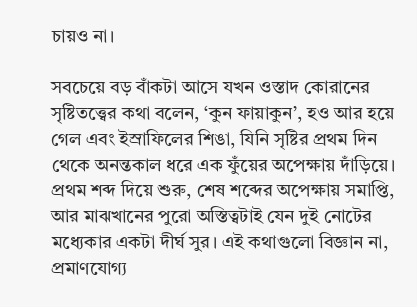চায়ও না।

সবচেয়ে বড় বাঁকটা আসে যখন ওস্তাদ কোরানের সৃষ্টিতত্ত্বের কথা বলেন, ‘কুন ফায়াকুন’, হও আর হয়ে গেল এবং ইস্রাফিলের শিঙা, যিনি সৃষ্টির প্রথম দিন থেকে অনন্তকাল ধরে এক ফুঁয়ের অপেক্ষায় দাঁড়িয়ে। প্রথম শব্দ দিয়ে শুরু, শেষ শব্দের অপেক্ষায় সমাপ্তি, আর মাঝখানের পুরো অস্তিত্বটাই যেন দুই নোটের মধ্যেকার একটা দীর্ঘ সুর। এই কথাগুলো বিজ্ঞান না, প্রমাণযোগ্য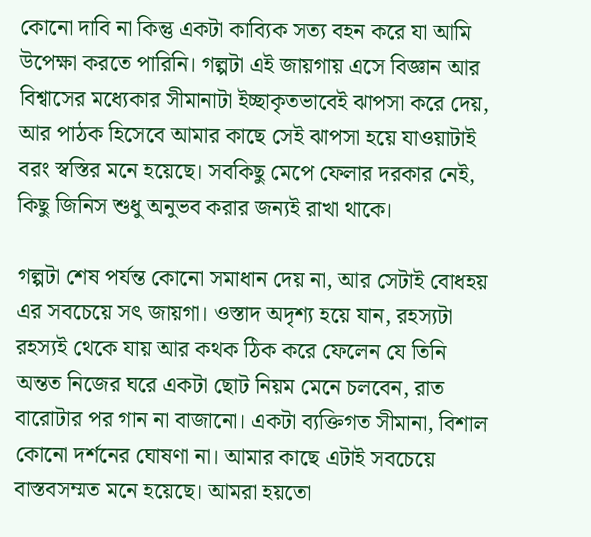কোনো দাবি না কিন্তু একটা কাব্যিক সত্য বহন করে যা আমি উপেক্ষা করতে পারিনি। গল্পটা এই জায়গায় এসে বিজ্ঞান আর বিশ্বাসের মধ্যেকার সীমানাটা ইচ্ছাকৃতভাবেই ঝাপসা করে দেয়, আর পাঠক হিসেবে আমার কাছে সেই ঝাপসা হয়ে যাওয়াটাই বরং স্বস্তির মনে হয়েছে। সবকিছু মেপে ফেলার দরকার নেই, কিছু জিনিস শুধু অনুভব করার জন্যই রাখা থাকে।

গল্পটা শেষ পর্যন্ত কোনো সমাধান দেয় না, আর সেটাই বোধহয় এর সবচেয়ে সৎ জায়গা। ওস্তাদ অদৃশ্য হয়ে যান, রহস্যটা রহস্যই থেকে যায় আর কথক ঠিক করে ফেলেন যে তিনি অন্তত নিজের ঘরে একটা ছোট নিয়ম মেনে চলবেন, রাত বারোটার পর গান না বাজানো। একটা ব্যক্তিগত সীমানা, বিশাল কোনো দর্শনের ঘোষণা না। আমার কাছে এটাই সবচেয়ে বাস্তবসম্মত মনে হয়েছে। আমরা হয়তো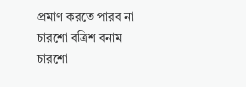প্রমাণ করতে পারব না চারশো বত্রিশ বনাম চারশো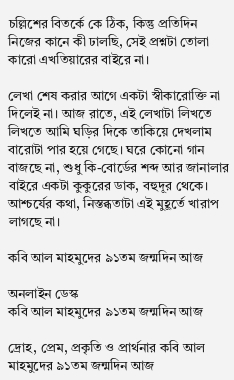চল্লিশের বিতর্কে কে ঠিক, কিন্তু প্রতিদিন নিজের কানে কী ঢালছি, সেই প্রশ্নটা তোলা কারো এখতিয়ারের বাইরে না।

লেখা শেষ করার আগে একটা স্বীকারোক্তি না দিলেই না। আজ রাতে, এই লেখাটা লিখতে লিখতে আমি ঘড়ির দিকে তাকিয়ে দেখলাম বারোটা পার হয়ে গেছে। ঘরে কোনো গান বাজছে না, শুধু কি-বোর্ডের শব্দ আর জানালার বাইরে একটা কুকুরের ডাক, বহুদূর থেকে। আশ্চর্যের কথা, নিস্তব্ধতাটা এই মুহূর্তে খারাপ লাগছে না।

কবি আল মাহমুদের ৯১তম জন্মদিন আজ

অনলাইন ডেস্ক
কবি আল মাহমুদের ৯১তম জন্মদিন আজ

দ্রোহ, প্রেম, প্রকৃতি ও প্রার্থনার কবি আল মাহমুদের ৯১তম জন্মদিন আজ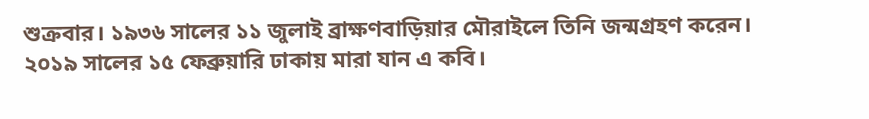শুক্রবার। ১৯৩৬ সালের ১১ জুলাই ব্রাক্ষণবাড়িয়ার মৌরাইলে তিনি জন্মগ্রহণ করেন। ২০১৯ সালের ১৫ ফেব্রুয়ারি ঢাকায় মারা যান এ কবি।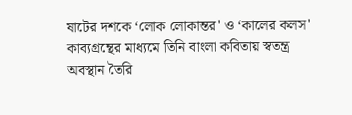ষাটের দশকে ‘লোক লোকান্তর' ও ‘কালের কলস' কাব্যগ্রন্থের মাধ্যমে তিনি বাংলা কবিতায় স্বতন্ত্র অবস্থান তৈরি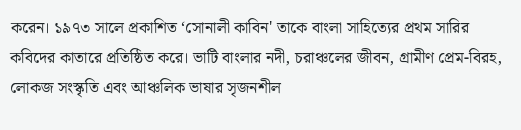করেন। ১৯৭৩ সালে প্রকাশিত ‘সোনালী কাবিন' তাকে বাংলা সাহিত্যের প্রথম সারির কবিদের কাতারে প্রতিষ্ঠিত করে। ভাটি বাংলার নদী, চরাঞ্চলের জীবন, গ্রামীণ প্রেম-বিরহ, লোকজ সংস্কৃতি এবং আঞ্চলিক ভাষার সৃজনশীল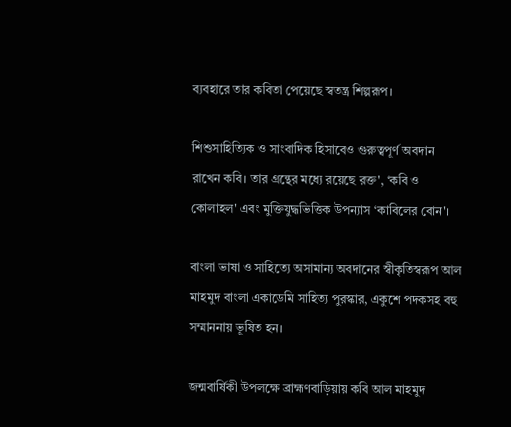ব্যবহারে তার কবিতা পেয়েছে স্বতন্ত্র শিল্পরূপ।

শিশুসাহিত্যিক ও সাংবাদিক হিসাবেও গুরুত্বপূর্ণ অবদান রাখেন কবি। তার গ্রন্থের মধ্যে রয়েছে রক্ত', ‘কবি ও কোলাহল' এবং মুক্তিযুদ্ধভিত্তিক উপন্যাস ‘কাবিলের বোন'।

বাংলা ভাষা ও সাহিত্যে অসামান্য অবদানের স্বীকৃতিস্বরূপ আল মাহমুদ বাংলা একাডেমি সাহিত্য পুরস্কার, একুশে পদকসহ বহু সম্মাননায় ভূষিত হন।

জন্মবার্ষিকী উপলক্ষে ব্রাহ্মণবাড়িয়ায় কবি আল মাহমুদ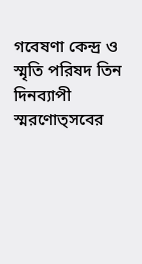গবেষণা কেন্দ্র ও স্মৃতি পরিষদ তিন দিনব্যাপী স্মরণোত্সবের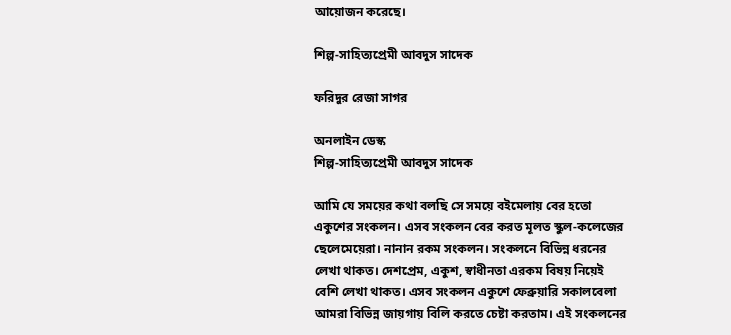আয়োজন করেছে।

শিল্প-সাহিত্যপ্রেমী আবদুস সাদেক

ফরিদুর রেজা সাগর

অনলাইন ডেস্ক
শিল্প-সাহিত্যপ্রেমী আবদুস সাদেক

আমি যে সময়ের কথা বলছি সে সময়ে বইমেলায় বের হতো একুশের সংকলন। এসব সংকলন বের করত মূলত স্কুল-কলেজের ছেলেমেয়েরা। নানান রকম সংকলন। সংকলনে বিভিন্ন ধরনের লেখা থাকত। দেশপ্রেম, একুশ, স্বাধীনতা এরকম বিষয় নিয়েই বেশি লেখা থাকত। এসব সংকলন একুশে ফেব্রুয়ারি সকালবেলা আমরা বিভিন্ন জায়গায় বিলি করতে চেষ্টা করতাম। এই সংকলনের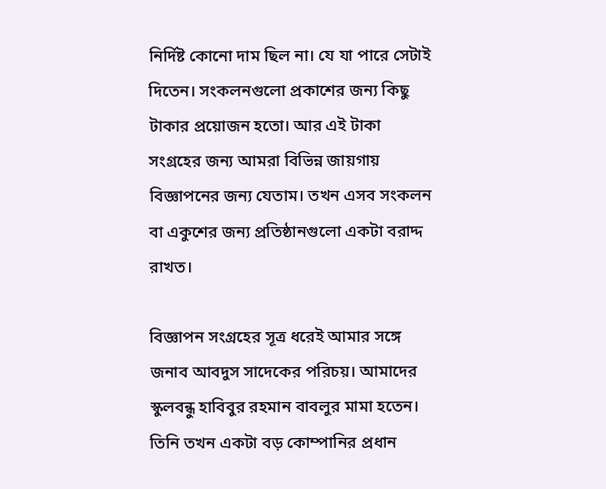নির্দিষ্ট কোনো দাম ছিল না। যে যা পারে সেটাই দিতেন। সংকলনগুলো প্রকাশের জন্য কিছু টাকার প্রয়োজন হতো। আর এই টাকা সংগ্রহের জন্য আমরা বিভিন্ন জায়গায় বিজ্ঞাপনের জন্য যেতাম। তখন এসব সংকলন বা একুশের জন্য প্রতিষ্ঠানগুলো একটা বরাদ্দ রাখত।

বিজ্ঞাপন সংগ্রহের সূত্র ধরেই আমার সঙ্গে জনাব আবদুস সাদেকের পরিচয়। আমাদের স্কুলবন্ধু হাবিবুর রহমান বাবলুর মামা হতেন। তিনি তখন একটা বড় কোম্পানির প্রধান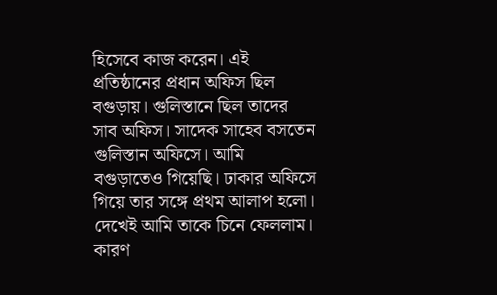হিসেবে কাজ করেন। এই প্রতিষ্ঠানের প্রধান অফিস ছিল বগুড়ায়। গুলিস্তানে ছিল তাদের সাব অফিস। সাদেক সাহেব বসতেন গুলিস্তান অফিসে। আমি বগুড়াতেও গিয়েছি। ঢাকার অফিসে গিয়ে তার সঙ্গে প্রথম আলাপ হলো। দেখেই আমি তাকে চিনে ফেললাম। কারণ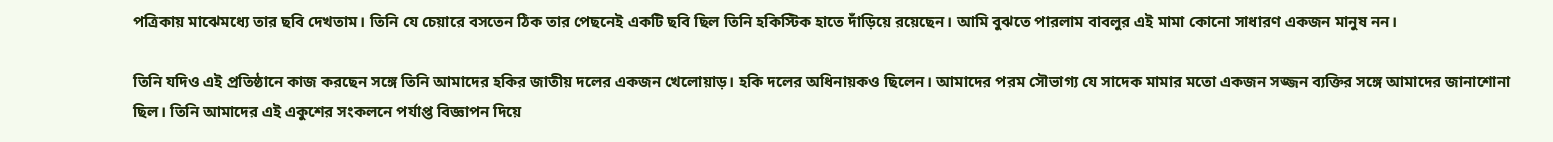পত্রিকায় মাঝেমধ্যে তার ছবি দেখতাম। তিনি যে চেয়ারে বসতেন ঠিক তার পেছনেই একটি ছবি ছিল তিনি হকিস্টিক হাতে দাঁড়িয়ে রয়েছেন। আমি বুঝতে পারলাম বাবলুর এই মামা কোনো সাধারণ একজন মানুষ নন।

তিনি যদিও এই প্রতিষ্ঠানে কাজ করছেন সঙ্গে তিনি আমাদের হকির জাতীয় দলের একজন খেলোয়াড়। হকি দলের অধিনায়কও ছিলেন। আমাদের পরম সৌভাগ্য যে সাদেক মামার মতো একজন সজ্জন ব্যক্তির সঙ্গে আমাদের জানাশোনা ছিল। তিনি আমাদের এই একুশের সংকলনে পর্যাপ্ত বিজ্ঞাপন দিয়ে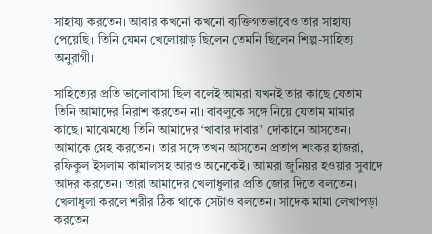সাহায্য করতেন। আবার কখনো কখনো ব্যক্তিগতভাবেও তার সাহায্য পেয়েছি। তিনি যেমন খেলোয়াড় ছিলেন তেমনি ছিলেন শিল্প-সাহিত্য অনুরাগী।

সাহিত্যের প্রতি ভালোবাসা ছিল বলেই আমরা যখনই তার কাছে যেতাম তিনি আমাদের নিরাশ করতেন না। বাবলুকে সঙ্গে নিয়ে যেতাম মামার কাছে। মাঝেমধ্যে তিনি আমাদের ‘খাবার দাবার’ দোকানে আসতেন। আমাকে স্নেহ করতেন। তার সঙ্গে তখন আসতেন প্রতাপ শংকর হাজরা, রফিকুল ইসলাম কামালসহ আরও অনেকেই। আমরা জুনিয়র হওয়ার সুবাদে আদর করতেন। তারা আমাদের খেলাধুলার প্রতি জোর দিতে বলতেন। খেলাধুলা করলে শরীর ঠিক থাকে সেটাও বলতেন। সাদেক মামা লেখাপড়া করতেন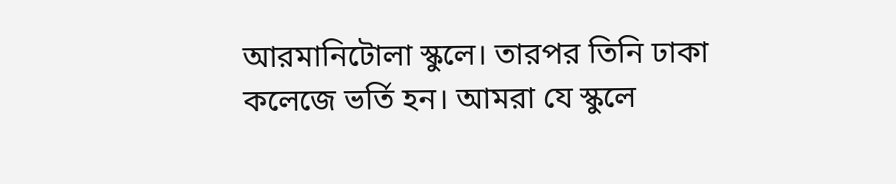আরমানিটোলা স্কুলে। তারপর তিনি ঢাকা কলেজে ভর্তি হন। আমরা যে স্কুলে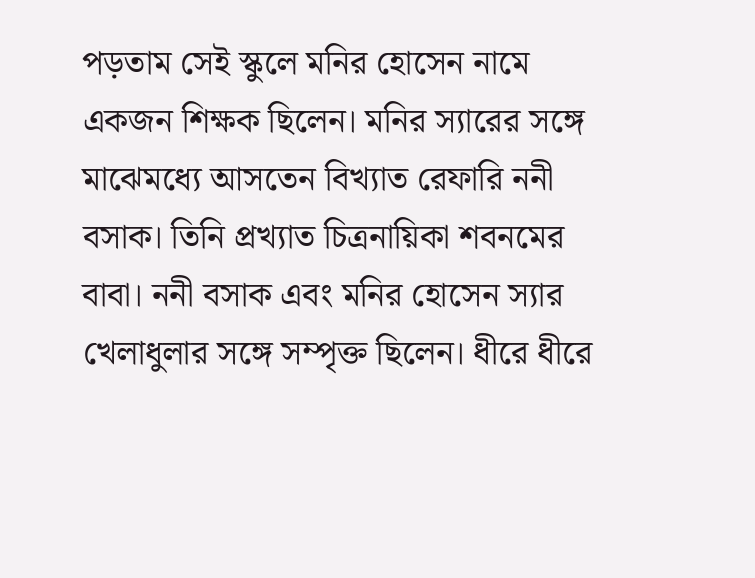পড়তাম সেই স্কুলে মনির হোসেন নামে একজন শিক্ষক ছিলেন। মনির স্যারের সঙ্গে মাঝেমধ্যে আসতেন বিখ্যাত রেফারি ননী বসাক। তিনি প্রখ্যাত চিত্রনায়িকা শবনমের বাবা। ননী বসাক এবং মনির হোসেন স্যার খেলাধুলার সঙ্গে সম্পৃক্ত ছিলেন। ধীরে ধীরে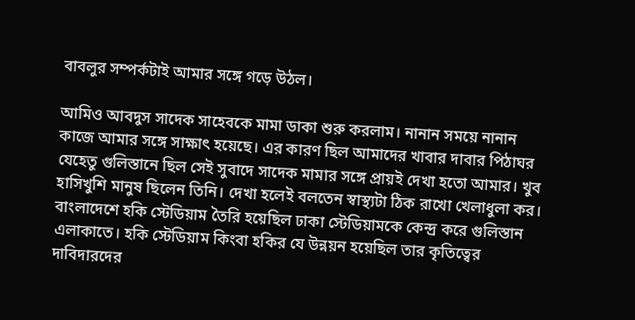বাবলুর সম্পর্কটাই আমার সঙ্গে গড়ে উঠল।

আমিও আবদুস সাদেক সাহেবকে মামা ডাকা শুরু করলাম। নানান সময়ে নানান কাজে আমার সঙ্গে সাক্ষাৎ হয়েছে। এর কারণ ছিল আমাদের খাবার দাবার পিঠাঘর যেহেতু গুলিস্তানে ছিল সেই সুবাদে সাদেক মামার সঙ্গে প্রায়ই দেখা হতো আমার। খুব হাসিখুশি মানুষ ছিলেন তিনি। দেখা হলেই বলতেন স্বাস্থ্যটা ঠিক রাখো খেলাধুলা কর। বাংলাদেশে হকি স্টেডিয়াম তৈরি হয়েছিল ঢাকা স্টেডিয়ামকে কেন্দ্র করে গুলিস্তান এলাকাতে। হকি স্টেডিয়াম কিংবা হকির যে উন্নয়ন হয়েছিল তার কৃতিত্বের দাবিদারদের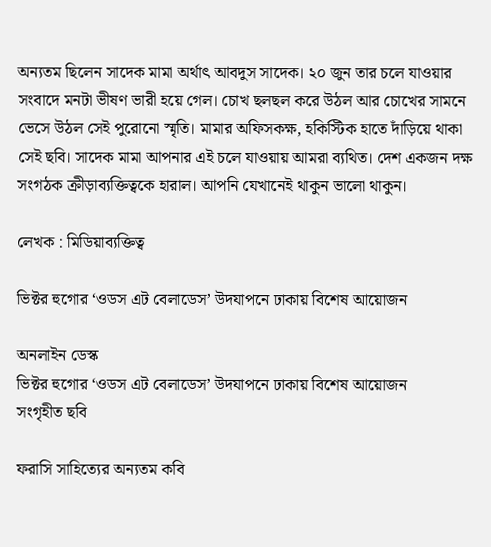অন্যতম ছিলেন সাদেক মামা অর্থাৎ আবদুস সাদেক। ২০ জুন তার চলে যাওয়ার সংবাদে মনটা ভীষণ ভারী হয়ে গেল। চোখ ছলছল করে উঠল আর চোখের সামনে ভেসে উঠল সেই পুরোনো স্মৃতি। মামার অফিসকক্ষ, হকিস্টিক হাতে দাঁড়িয়ে থাকা সেই ছবি। সাদেক মামা আপনার এই চলে যাওয়ায় আমরা ব্যথিত। দেশ একজন দক্ষ সংগঠক ক্রীড়াব্যক্তিত্বকে হারাল। আপনি যেখানেই থাকুন ভালো থাকুন।

লেখক : মিডিয়াব্যক্তিত্ব

ভিক্টর হুগোর ‘ওডস এট বেলাডেস’ উদযাপনে ঢাকায় বিশেষ আয়োজন

অনলাইন ডেস্ক
ভিক্টর হুগোর ‘ওডস এট বেলাডেস’ উদযাপনে ঢাকায় বিশেষ আয়োজন
সংগৃহীত ছবি

ফরাসি সাহিত্যের অন্যতম কবি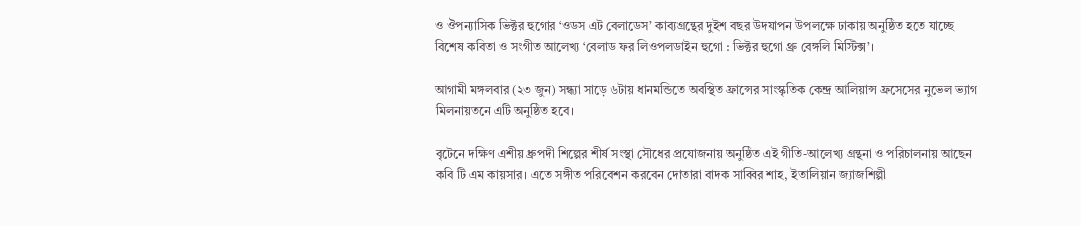ও ঔপন্যাসিক ভিক্টর হুগোর ‘ওডস এট বেলাডেস’ কাব্যগ্রন্থের দুইশ বছর উদযাপন উপলক্ষে ঢাকায় অনুষ্ঠিত হতে যাচ্ছে বিশেষ কবিতা ও সংগীত আলেখ্য ‘বেলাড ফর লিওপলডাইন হুগো : ভিক্টর হুগো থ্রু বেঙ্গলি মিস্টিক্স’।

আগামী মঙ্গলবার (২৩ জুন) সন্ধ্যা সাড়ে ৬টায় ধানমন্ডিতে অবস্থিত ফ্রান্সের সাংস্কৃতিক কেন্দ্র আলিয়ান্স ফ্রসেসের নুভেল ভ্যাগ মিলনায়তনে এটি অনুষ্ঠিত হবে।

বৃটেনে দক্ষিণ এশীয় ধ্রুপদী শিল্পের শীর্ষ সংস্থা সৌধের প্রযোজনায় অনুষ্ঠিত এই গীতি-আলেখ্য গ্রন্থনা ও পরিচালনায় আছেন কবি টি এম কায়সার। এতে সঙ্গীত পরিবেশন করবেন দোতারা বাদক সাব্বির শাহ, ইতালিয়ান জ্যাজশিল্পী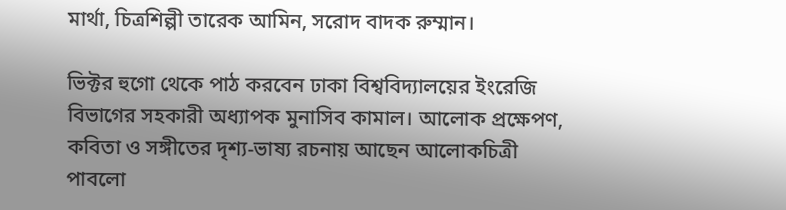মার্থা, চিত্রশিল্পী তারেক আমিন, সরোদ বাদক রুম্মান।

ভিক্টর হুগো থেকে পাঠ করবেন ঢাকা বিশ্ববিদ্যালয়ের ইংরেজি বিভাগের সহকারী অধ্যাপক মুনাসিব কামাল। আলোক প্রক্ষেপণ, কবিতা ও সঙ্গীতের দৃশ্য-ভাষ্য রচনায় আছেন আলোকচিত্রী পাবলো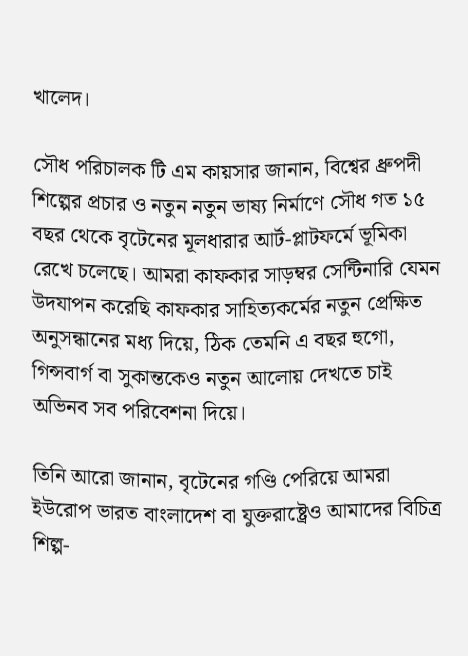খালেদ।

সৌধ পরিচালক টি এম কায়সার জানান, বিশ্বের ধ্রুপদী শিল্পের প্রচার ও নতুন নতুন ভাষ্য নির্মাণে সৌধ গত ১৫ বছর থেকে বৃটেনের মূলধারার আর্ট-প্লাটফর্মে ভূমিকা রেখে চলেছে। আমরা কাফকার সাড়ম্বর সেন্টিনারি যেমন উদযাপন করেছি কাফকার সাহিত্যকর্মের নতুন প্রেক্ষিত অনুসন্ধানের মধ্য দিয়ে, ঠিক তেমনি এ বছর হুগো, গিন্সবার্গ বা সুকান্তকেও নতুন আলোয় দেখতে চাই অভিনব সব পরিবেশনা দিয়ে।

তিনি আরো জানান, বৃটেনের গণ্ডি পেরিয়ে আমরা ইউরোপ ভারত বাংলাদেশ বা যুক্তরাষ্ট্রেও আমাদের বিচিত্র শিল্প-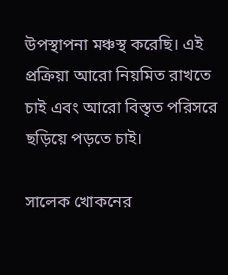উপস্থাপনা মঞ্চস্থ করেছি। এই প্রক্রিয়া আরো নিয়মিত রাখতে চাই এবং আরো বিস্তৃত পরিসরে ছড়িয়ে পড়তে চাই।

সালেক খোকনের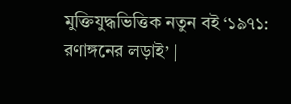মুক্তিযুদ্ধভিত্তিক নতুন বই ‘১৯৭১: রণাঙ্গনের লড়াই’ |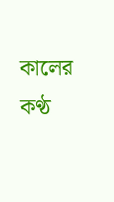কালের কণ্ঠ